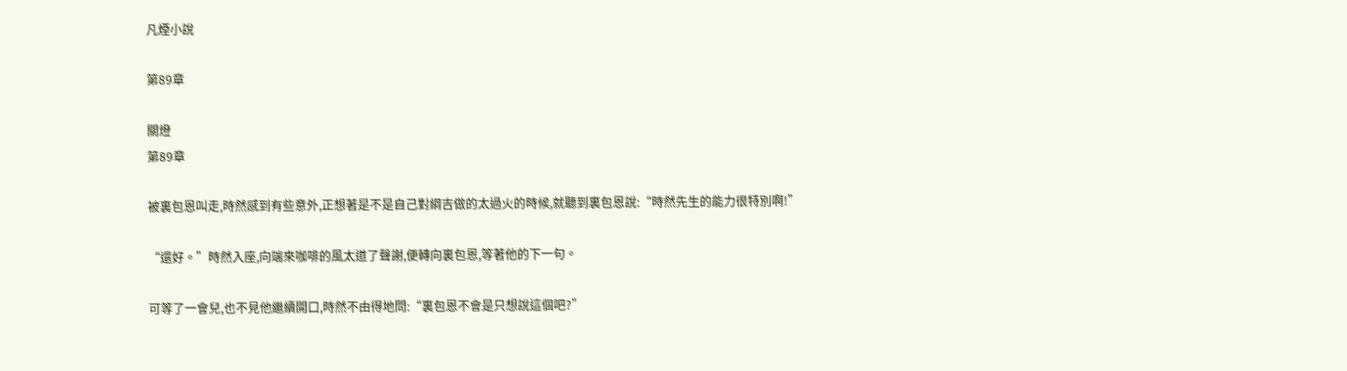凡煙小說

第89章

關燈
第89章

被裏包恩叫走,時然感到有些意外,正想著是不是自己對綱吉做的太過火的時候,就聽到裏包恩說:“時然先生的能力很特別啊!”

“還好。”時然入座,向端來咖啡的風太道了聲謝,便轉向裏包恩,等著他的下一句。

可等了一會兒,也不見他繼續開口,時然不由得地問:“裏包恩不會是只想說這個吧?”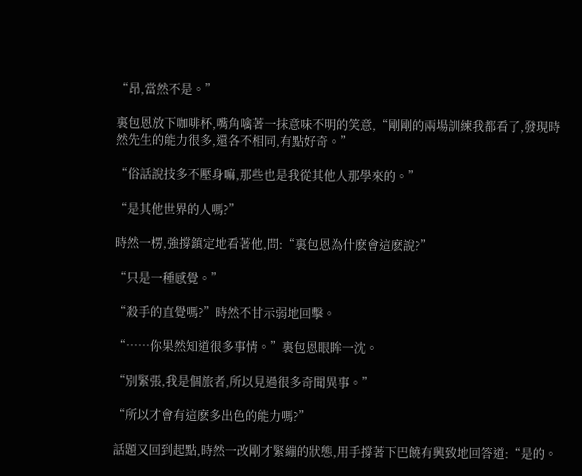“昂,當然不是。”

裏包恩放下咖啡杯,嘴角噙著一抹意味不明的笑意,“剛剛的兩場訓練我都看了,發現時然先生的能力很多,還各不相同,有點好奇。”

“俗話說技多不壓身嘛,那些也是我從其他人那學來的。”

“是其他世界的人嗎?”

時然一楞,強撐鎮定地看著他,問:“裏包恩為什麽會這麽說?”

“只是一種感覺。”

“殺手的直覺嗎?”時然不甘示弱地回擊。

“……你果然知道很多事情。”裏包恩眼眸一沈。

“別緊張,我是個旅者,所以見過很多奇聞異事。”

“所以才會有這麽多出色的能力嗎?”

話題又回到起點,時然一改剛才緊繃的狀態,用手撐著下巴饒有興致地回答道:“是的。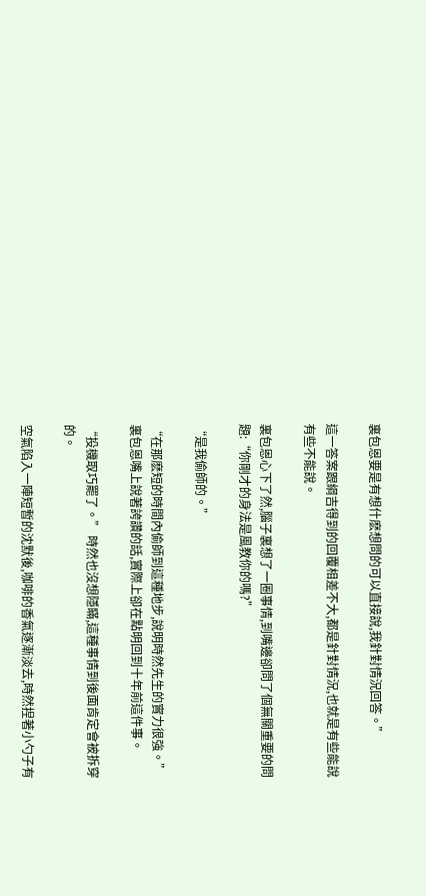裏包恩要是有想什麽想問的可以直接說,我針對情況回答。”

這一答案跟綱吉得到的回覆相差不大,都是針對情況,也就是有些能說有些不能說。

裏包恩心下了然,腦子裏想了一圈事情,到嘴邊卻問了個無關重要的問題:“你剛才的身法是風教你的嗎?”

“是我偷師的。”

“在那麽短的時間內偷師到這種地步,說明時然先生的實力很強。”裏包恩嘴上說著誇讚的話,實際上卻在點明回到十年前這件事。

“投機取巧罷了。” 時然也沒想隱瞞,這種事情到後面肯定會被拆穿的。

空氣陷入一陣短暫的沈默後,咖啡的香氣逐漸淡去,時然捏著小勺子有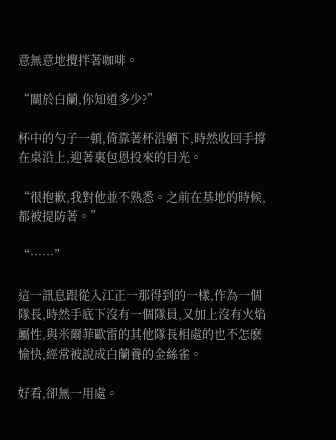意無意地攪拌著咖啡。

“關於白蘭,你知道多少?”

杯中的勺子一頓,倚靠著杯沿躺下,時然收回手撐在桌沿上,迎著裏包恩投來的目光。

“很抱歉,我對他並不熟悉。之前在基地的時候,都被提防著。”

“……”

這一訊息跟從入江正一那得到的一樣,作為一個隊長,時然手底下沒有一個隊員,又加上沒有火焰屬性,與米爾菲歐雷的其他隊長相處的也不怎麽愉快,經常被說成白蘭養的金絲雀。

好看,卻無一用處。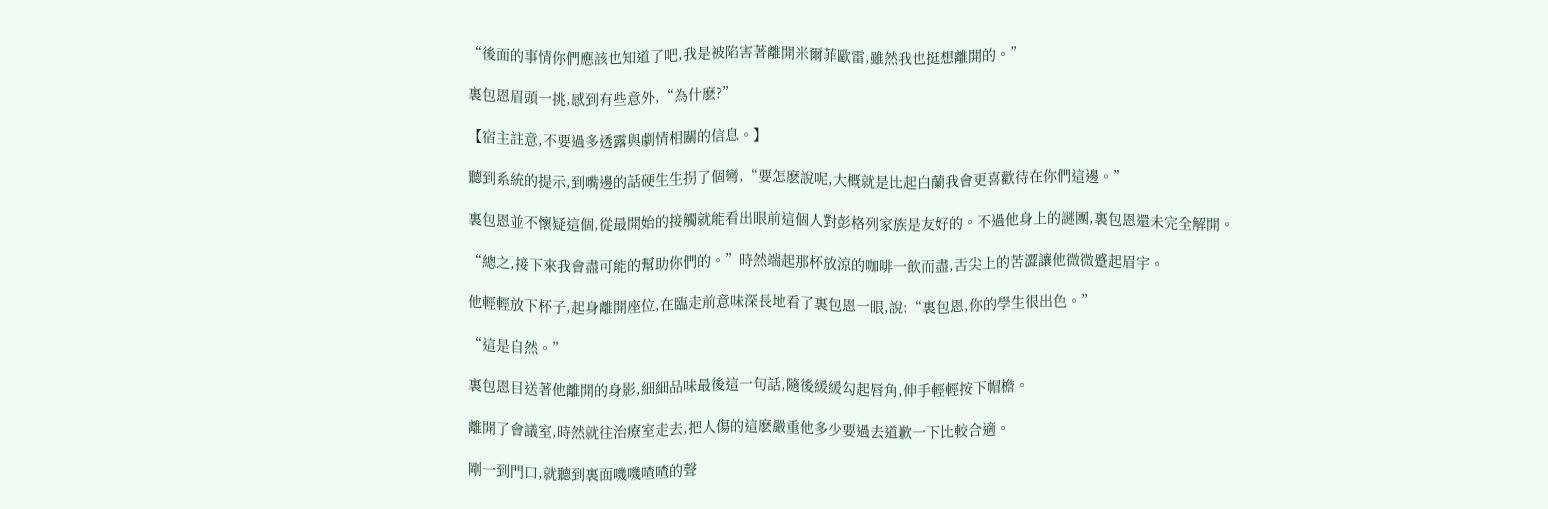“後面的事情你們應該也知道了吧,我是被陷害著離開米爾菲歐雷,雖然我也挺想離開的。”

裏包恩眉頭一挑,感到有些意外,“為什麽?”

【宿主註意,不要過多透露與劇情相關的信息。】

聽到系統的提示,到嘴邊的話硬生生拐了個彎,“要怎麽說呢,大概就是比起白蘭我會更喜歡待在你們這邊。”

裏包恩並不懷疑這個,從最開始的接觸就能看出眼前這個人對彭格列家族是友好的。不過他身上的謎團,裏包恩還未完全解開。

“總之,接下來我會盡可能的幫助你們的。”時然端起那杯放涼的咖啡一飲而盡,舌尖上的苦澀讓他微微蹙起眉宇。

他輕輕放下杯子,起身離開座位,在臨走前意味深長地看了裏包恩一眼,說:“裏包恩,你的學生很出色。”

“這是自然。”

裏包恩目送著他離開的身影,細細品味最後這一句話,隨後緩緩勾起唇角,伸手輕輕按下帽檐。

離開了會議室,時然就往治療室走去,把人傷的這麽嚴重他多少要過去道歉一下比較合適。

剛一到門口,就聽到裏面嘰嘰喳喳的聲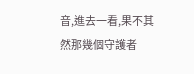音,進去一看,果不其然那幾個守護者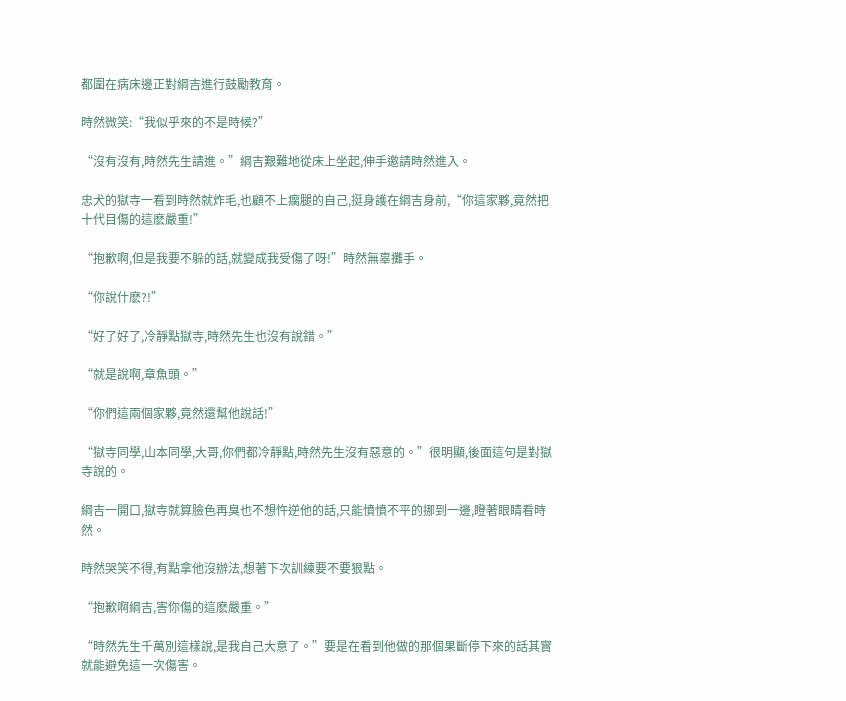都圍在病床邊正對綱吉進行鼓勵教育。

時然微笑:“我似乎來的不是時候?”

“沒有沒有,時然先生請進。”綱吉艱難地從床上坐起,伸手邀請時然進入。

忠犬的獄寺一看到時然就炸毛,也顧不上瘸腿的自己,挺身護在綱吉身前,“你這家夥,竟然把十代目傷的這麽嚴重!”

“抱歉啊,但是我要不躲的話,就變成我受傷了呀!”時然無辜攤手。

“你說什麽?!”

“好了好了,冷靜點獄寺,時然先生也沒有說錯。”

“就是說啊,章魚頭。”

“你們這兩個家夥,竟然還幫他說話!”

“獄寺同學,山本同學,大哥,你們都冷靜點,時然先生沒有惡意的。”很明顯,後面這句是對獄寺說的。

綱吉一開口,獄寺就算臉色再臭也不想忤逆他的話,只能憤憤不平的挪到一邊,瞪著眼睛看時然。

時然哭笑不得,有點拿他沒辦法,想著下次訓練要不要狠點。

“抱歉啊綱吉,害你傷的這麽嚴重。”

“時然先生千萬別這樣說,是我自己大意了。”要是在看到他做的那個果斷停下來的話其實就能避免這一次傷害。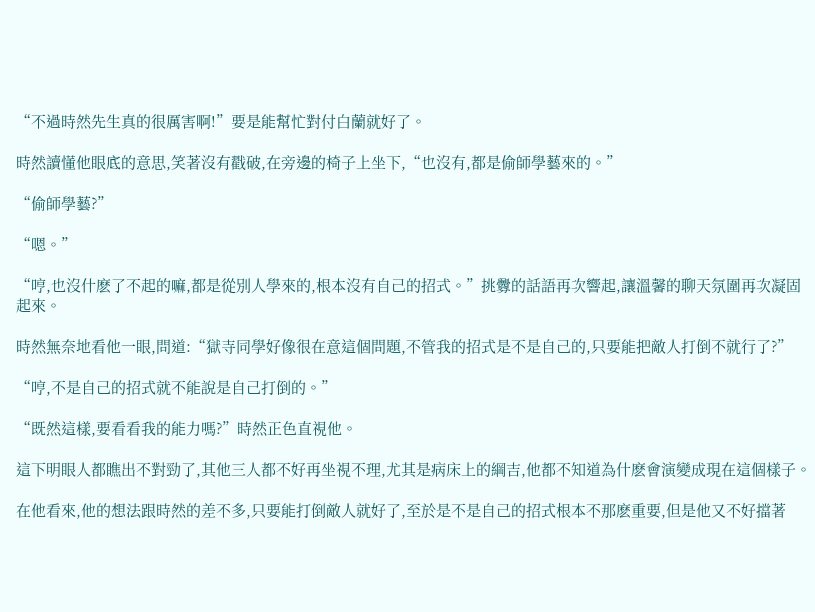“不過時然先生真的很厲害啊!”要是能幫忙對付白蘭就好了。

時然讀懂他眼底的意思,笑著沒有戳破,在旁邊的椅子上坐下,“也沒有,都是偷師學藝來的。”

“偷師學藝?”

“嗯。”

“哼,也沒什麽了不起的嘛,都是從別人學來的,根本沒有自己的招式。”挑釁的話語再次響起,讓溫馨的聊天氛圍再次凝固起來。

時然無奈地看他一眼,問道:“獄寺同學好像很在意這個問題,不管我的招式是不是自己的,只要能把敵人打倒不就行了?”

“哼,不是自己的招式就不能說是自己打倒的。”

“既然這樣,要看看我的能力嗎?”時然正色直視他。

這下明眼人都瞧出不對勁了,其他三人都不好再坐視不理,尤其是病床上的綱吉,他都不知道為什麽會演變成現在這個樣子。

在他看來,他的想法跟時然的差不多,只要能打倒敵人就好了,至於是不是自己的招式根本不那麽重要,但是他又不好擋著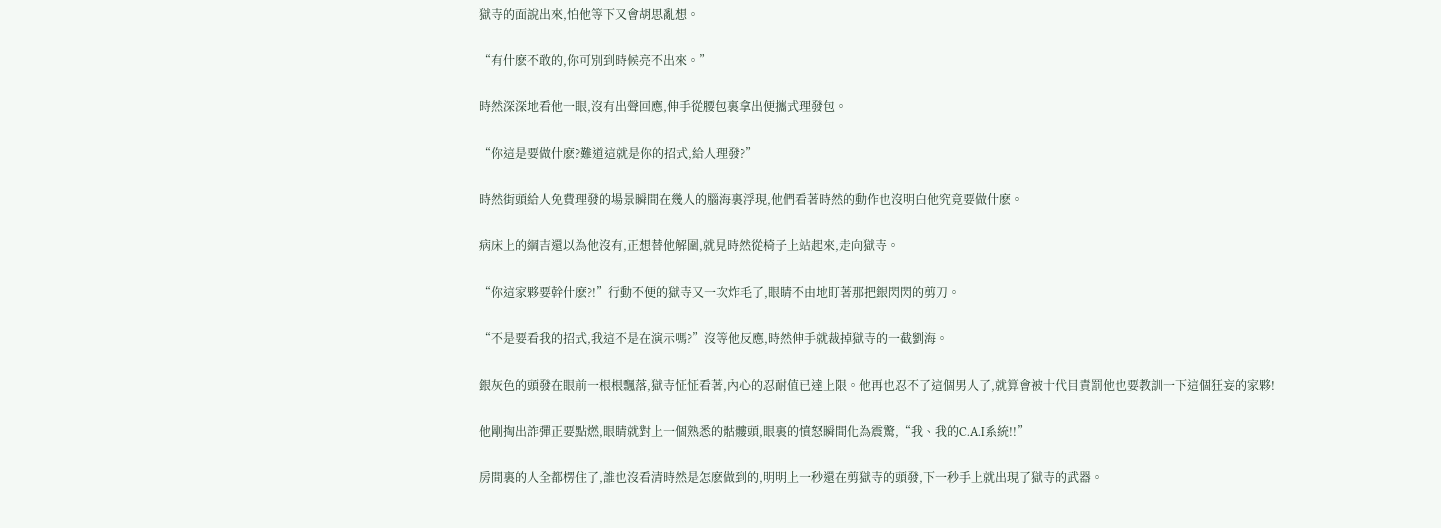獄寺的面說出來,怕他等下又會胡思亂想。

“有什麽不敢的,你可別到時候亮不出來。”

時然深深地看他一眼,沒有出聲回應,伸手從腰包裏拿出便攜式理發包。

“你這是要做什麽?難道這就是你的招式,給人理發?”

時然街頭給人免費理發的場景瞬間在幾人的腦海裏浮現,他們看著時然的動作也沒明白他究竟要做什麽。

病床上的綱吉還以為他沒有,正想替他解圍,就見時然從椅子上站起來,走向獄寺。

“你這家夥要幹什麽?!”行動不便的獄寺又一次炸毛了,眼睛不由地盯著那把銀閃閃的剪刀。

“不是要看我的招式,我這不是在演示嗎?”沒等他反應,時然伸手就裁掉獄寺的一截劉海。

銀灰色的頭發在眼前一根根飄落,獄寺怔怔看著,內心的忍耐值已達上限。他再也忍不了這個男人了,就算會被十代目責罰他也要教訓一下這個狂妄的家夥!

他剛掏出詐彈正要點燃,眼睛就對上一個熟悉的骷髏頭,眼裏的憤怒瞬間化為震驚,“我、我的C.A.I系統!!”

房間裏的人全都楞住了,誰也沒看清時然是怎麽做到的,明明上一秒還在剪獄寺的頭發,下一秒手上就出現了獄寺的武器。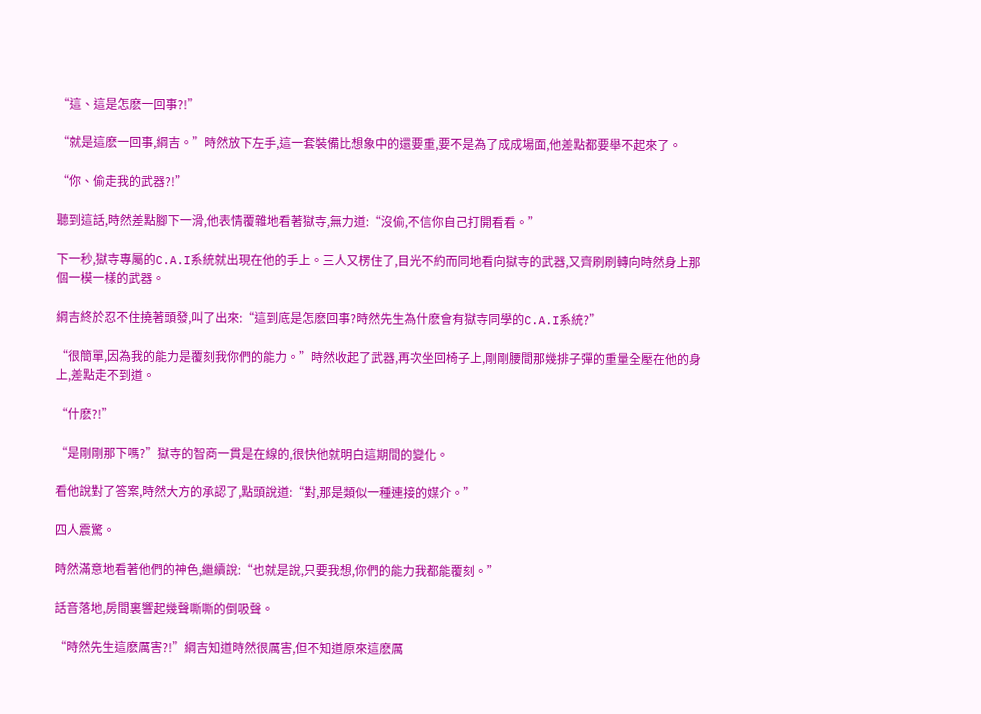“這、這是怎麽一回事?!”

“就是這麽一回事,綱吉。”時然放下左手,這一套裝備比想象中的還要重,要不是為了成成場面,他差點都要舉不起來了。

“你、偷走我的武器?!”

聽到這話,時然差點腳下一滑,他表情覆雜地看著獄寺,無力道:“沒偷,不信你自己打開看看。”

下一秒,獄寺專屬的C.A.I系統就出現在他的手上。三人又楞住了,目光不約而同地看向獄寺的武器,又齊刷刷轉向時然身上那個一模一樣的武器。

綱吉終於忍不住撓著頭發,叫了出來:“這到底是怎麽回事?時然先生為什麽會有獄寺同學的C.A.I系統?”

“很簡單,因為我的能力是覆刻我你們的能力。”時然收起了武器,再次坐回椅子上,剛剛腰間那幾排子彈的重量全壓在他的身上,差點走不到道。

“什麽?!”

“是剛剛那下嗎?”獄寺的智商一貫是在線的,很快他就明白這期間的變化。

看他說對了答案,時然大方的承認了,點頭說道:“對,那是類似一種連接的媒介。”

四人震驚。

時然滿意地看著他們的神色,繼續說:“也就是說,只要我想,你們的能力我都能覆刻。”

話音落地,房間裏響起幾聲嘶嘶的倒吸聲。

“時然先生這麽厲害?!”綱吉知道時然很厲害,但不知道原來這麽厲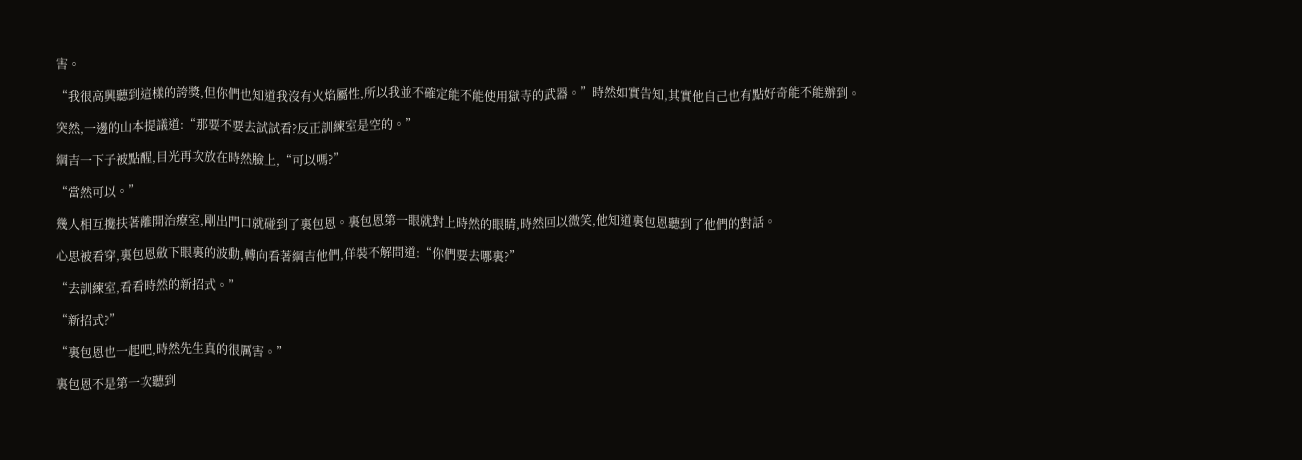害。

“我很高興聽到這樣的誇獎,但你們也知道我沒有火焰屬性,所以我並不確定能不能使用獄寺的武器。”時然如實告知,其實他自己也有點好奇能不能辦到。

突然,一邊的山本提議道:“那要不要去試試看?反正訓練室是空的。”

綱吉一下子被點醒,目光再次放在時然臉上,“可以嗎?”

“當然可以。”

幾人相互攙扶著離開治療室,剛出門口就碰到了裏包恩。裏包恩第一眼就對上時然的眼睛,時然回以微笑,他知道裏包恩聽到了他們的對話。

心思被看穿,裏包恩斂下眼裏的波動,轉向看著綱吉他們,佯裝不解問道:“你們要去哪裏?”

“去訓練室,看看時然的新招式。”

“新招式?”

“裏包恩也一起吧,時然先生真的很厲害。”

裏包恩不是第一次聽到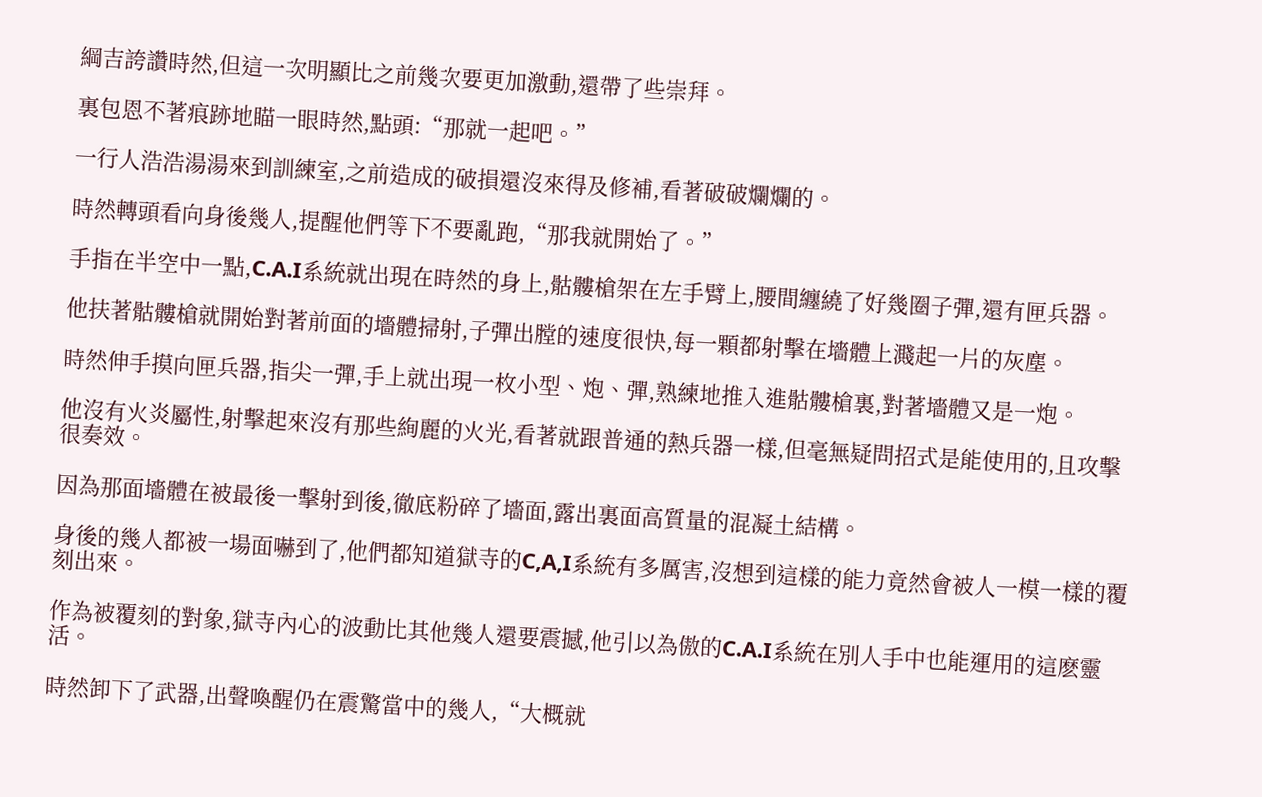綱吉誇讚時然,但這一次明顯比之前幾次要更加激動,還帶了些崇拜。

裏包恩不著痕跡地瞄一眼時然,點頭:“那就一起吧。”

一行人浩浩湯湯來到訓練室,之前造成的破損還沒來得及修補,看著破破爛爛的。

時然轉頭看向身後幾人,提醒他們等下不要亂跑,“那我就開始了。”

手指在半空中一點,C.A.I系統就出現在時然的身上,骷髏槍架在左手臂上,腰間纏繞了好幾圈子彈,還有匣兵器。

他扶著骷髏槍就開始對著前面的墻體掃射,子彈出膛的速度很快,每一顆都射擊在墻體上濺起一片的灰塵。

時然伸手摸向匣兵器,指尖一彈,手上就出現一枚小型、炮、彈,熟練地推入進骷髏槍裏,對著墻體又是一炮。

他沒有火炎屬性,射擊起來沒有那些絢麗的火光,看著就跟普通的熱兵器一樣,但毫無疑問招式是能使用的,且攻擊很奏效。

因為那面墻體在被最後一擊射到後,徹底粉碎了墻面,露出裏面高質量的混凝土結構。

身後的幾人都被一場面嚇到了,他們都知道獄寺的C,A,I系統有多厲害,沒想到這樣的能力竟然會被人一模一樣的覆刻出來。

作為被覆刻的對象,獄寺內心的波動比其他幾人還要震撼,他引以為傲的C.A.I系統在別人手中也能運用的這麽靈活。

時然卸下了武器,出聲喚醒仍在震驚當中的幾人,“大概就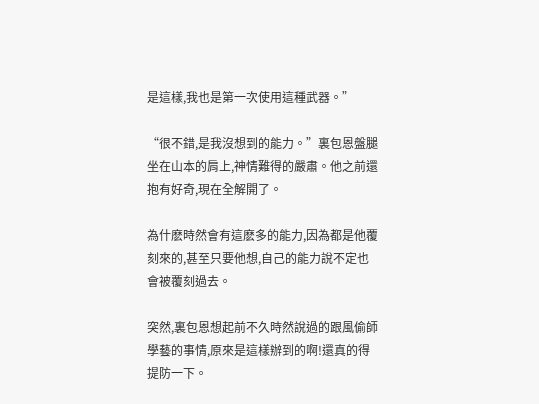是這樣,我也是第一次使用這種武器。”

“很不錯,是我沒想到的能力。”裏包恩盤腿坐在山本的肩上,神情難得的嚴肅。他之前還抱有好奇,現在全解開了。

為什麽時然會有這麽多的能力,因為都是他覆刻來的,甚至只要他想,自己的能力說不定也會被覆刻過去。

突然,裏包恩想起前不久時然說過的跟風偷師學藝的事情,原來是這樣辦到的啊!還真的得提防一下。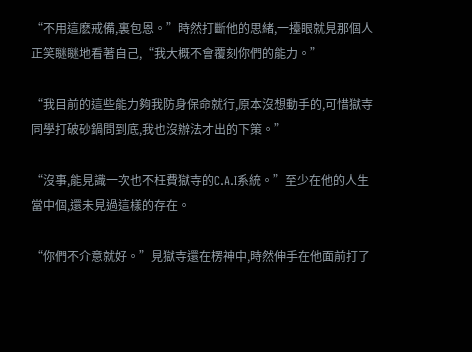“不用這麽戒備,裏包恩。”時然打斷他的思緒,一擡眼就見那個人正笑瞇瞇地看著自己,“我大概不會覆刻你們的能力。”

“我目前的這些能力夠我防身保命就行,原本沒想動手的,可惜獄寺同學打破砂鍋問到底,我也沒辦法才出的下策。”

“沒事,能見識一次也不枉費獄寺的C.A.I系統。”至少在他的人生當中個,還未見過這樣的存在。

“你們不介意就好。”見獄寺還在楞神中,時然伸手在他面前打了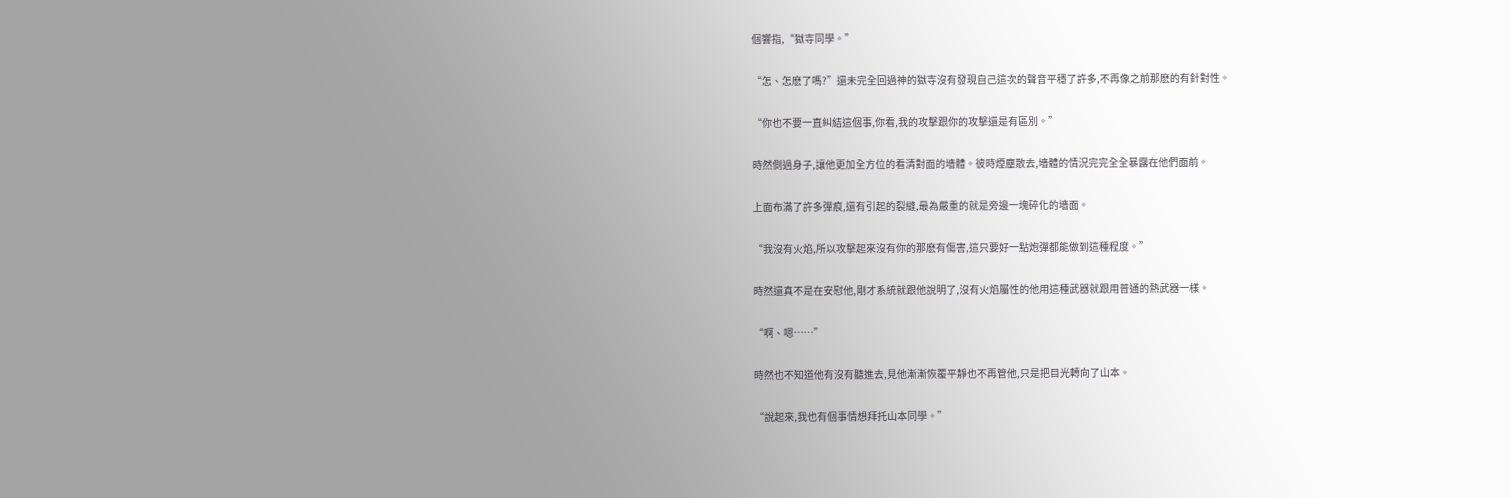個響指,“獄寺同學。”

“怎、怎麽了嗎?”還未完全回過神的獄寺沒有發現自己這次的聲音平穩了許多,不再像之前那麽的有針對性。

“你也不要一直糾結這個事,你看,我的攻擊跟你的攻擊還是有區別。”

時然側過身子,讓他更加全方位的看清對面的墻體。彼時煙塵散去,墻體的情況完完全全暴露在他們面前。

上面布滿了許多彈痕,還有引起的裂縫,最為嚴重的就是旁邊一塊碎化的墻面。

“我沒有火焰,所以攻擊起來沒有你的那麽有傷害,這只要好一點炮彈都能做到這種程度。”

時然還真不是在安慰他,剛才系統就跟他說明了,沒有火焰屬性的他用這種武器就跟用普通的熱武器一樣。

“啊、嗯……”

時然也不知道他有沒有聽進去,見他漸漸恢覆平靜也不再管他,只是把目光轉向了山本。

“說起來,我也有個事情想拜托山本同學。”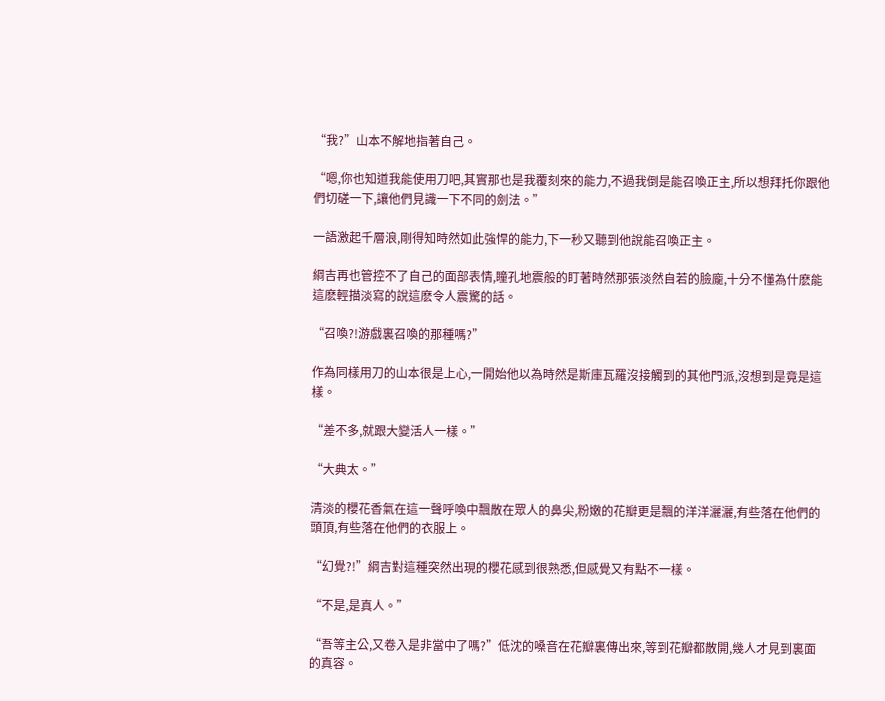“我?”山本不解地指著自己。

“嗯,你也知道我能使用刀吧,其實那也是我覆刻來的能力,不過我倒是能召喚正主,所以想拜托你跟他們切磋一下,讓他們見識一下不同的劍法。”

一語激起千層浪,剛得知時然如此強悍的能力,下一秒又聽到他說能召喚正主。

綱吉再也管控不了自己的面部表情,瞳孔地震般的盯著時然那張淡然自若的臉龐,十分不懂為什麽能這麽輕描淡寫的說這麽令人震驚的話。

“召喚?!游戲裏召喚的那種嗎?”

作為同樣用刀的山本很是上心,一開始他以為時然是斯庫瓦羅沒接觸到的其他門派,沒想到是竟是這樣。

“差不多,就跟大變活人一樣。”

“大典太。”

清淡的櫻花香氣在這一聲呼喚中飄散在眾人的鼻尖,粉嫩的花瓣更是飄的洋洋灑灑,有些落在他們的頭頂,有些落在他們的衣服上。

“幻覺?!”綱吉對這種突然出現的櫻花感到很熟悉,但感覺又有點不一樣。

“不是,是真人。”

“吾等主公,又卷入是非當中了嗎?”低沈的嗓音在花瓣裏傳出來,等到花瓣都散開,幾人才見到裏面的真容。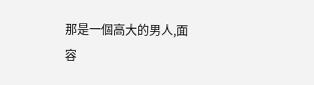那是一個高大的男人,面容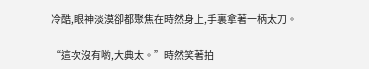冷酷,眼神淡漠卻都聚焦在時然身上,手裏拿著一柄太刀。

“這次沒有喲,大典太。”時然笑著拍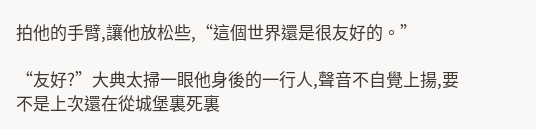拍他的手臂,讓他放松些,“這個世界還是很友好的。”

“友好?”大典太掃一眼他身後的一行人,聲音不自覺上揚,要不是上次還在從城堡裏死裏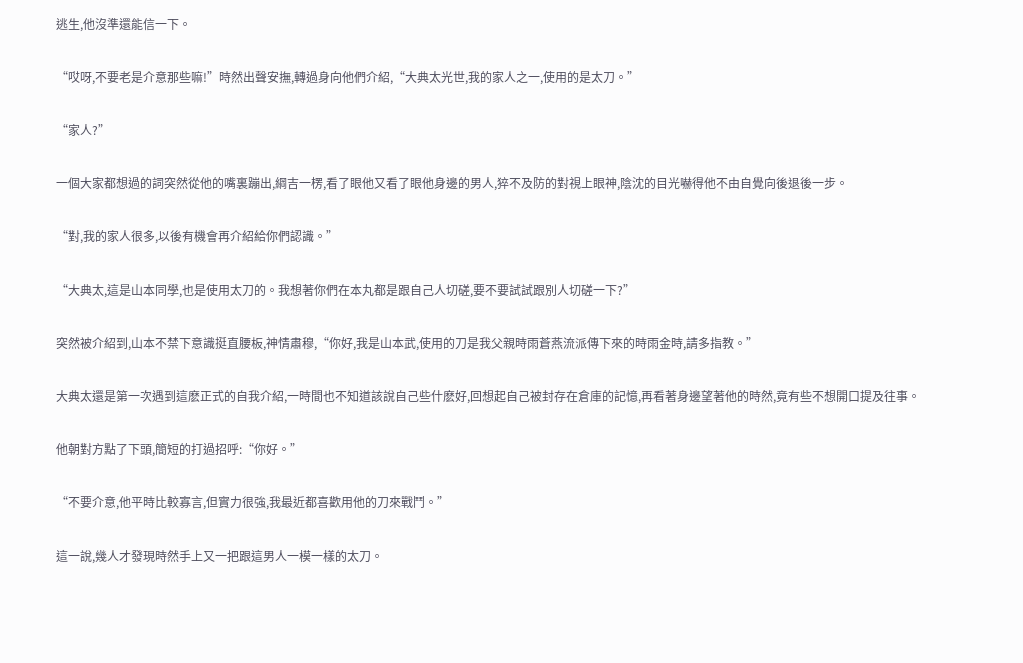逃生,他沒準還能信一下。

“哎呀,不要老是介意那些嘛!”時然出聲安撫,轉過身向他們介紹,“大典太光世,我的家人之一,使用的是太刀。”

“家人?”

一個大家都想過的詞突然從他的嘴裏蹦出,綱吉一楞,看了眼他又看了眼他身邊的男人,猝不及防的對視上眼神,陰沈的目光嚇得他不由自覺向後退後一步。

“對,我的家人很多,以後有機會再介紹給你們認識。”

“大典太,這是山本同學,也是使用太刀的。我想著你們在本丸都是跟自己人切磋,要不要試試跟別人切磋一下?”

突然被介紹到,山本不禁下意識挺直腰板,神情肅穆,“你好,我是山本武,使用的刀是我父親時雨蒼燕流派傳下來的時雨金時,請多指教。”

大典太還是第一次遇到這麽正式的自我介紹,一時間也不知道該說自己些什麽好,回想起自己被封存在倉庫的記憶,再看著身邊望著他的時然,竟有些不想開口提及往事。

他朝對方點了下頭,簡短的打過招呼:“你好。”

“不要介意,他平時比較寡言,但實力很強,我最近都喜歡用他的刀來戰鬥。”

這一說,幾人才發現時然手上又一把跟這男人一模一樣的太刀。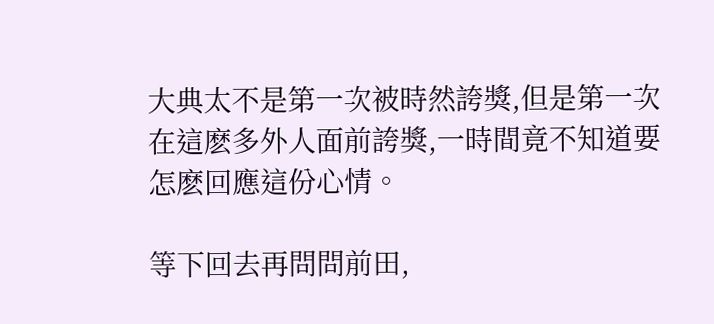大典太不是第一次被時然誇獎,但是第一次在這麽多外人面前誇獎,一時間竟不知道要怎麽回應這份心情。

等下回去再問問前田,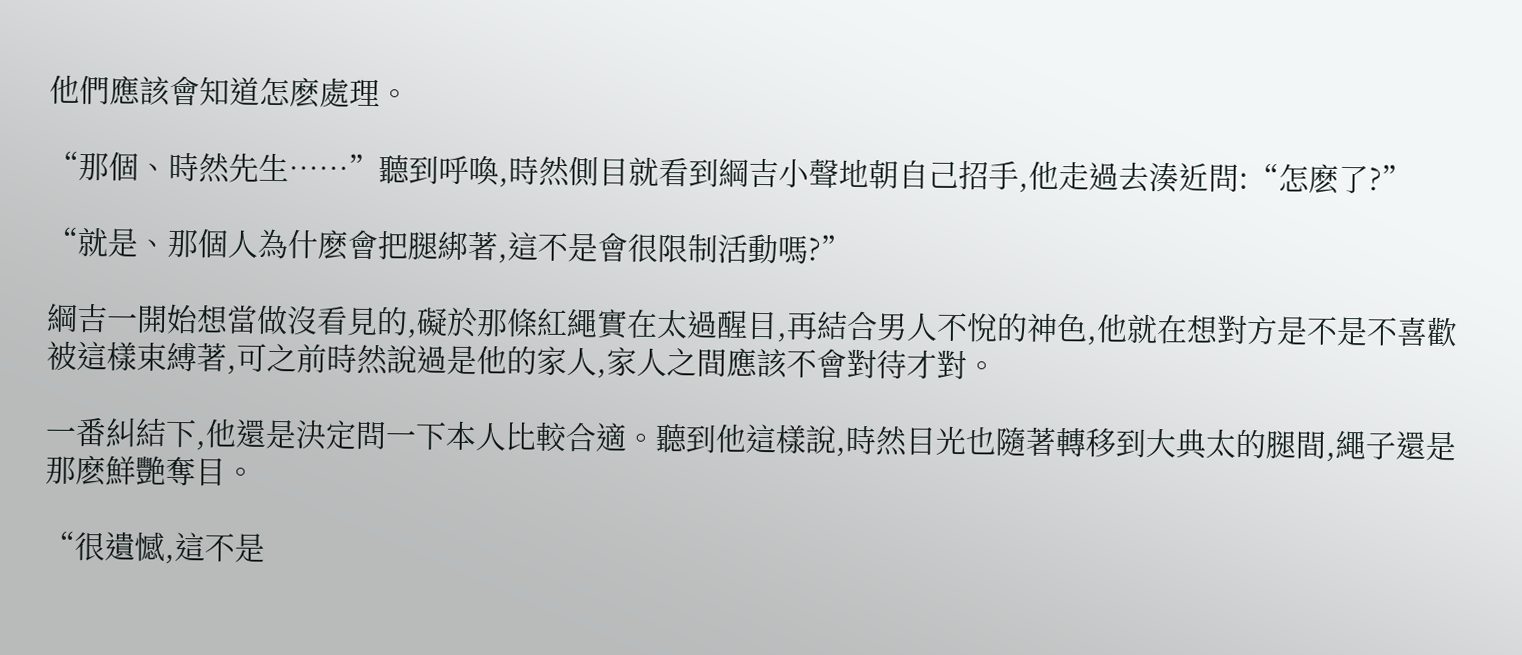他們應該會知道怎麽處理。

“那個、時然先生……”聽到呼喚,時然側目就看到綱吉小聲地朝自己招手,他走過去湊近問:“怎麽了?”

“就是、那個人為什麽會把腿綁著,這不是會很限制活動嗎?”

綱吉一開始想當做沒看見的,礙於那條紅繩實在太過醒目,再結合男人不悅的神色,他就在想對方是不是不喜歡被這樣束縛著,可之前時然說過是他的家人,家人之間應該不會對待才對。

一番糾結下,他還是決定問一下本人比較合適。聽到他這樣說,時然目光也隨著轉移到大典太的腿間,繩子還是那麽鮮艷奪目。

“很遺憾,這不是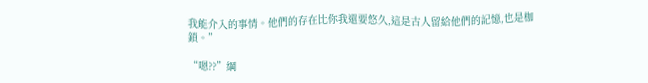我能介入的事情。他們的存在比你我還要悠久,這是古人留給他們的記憶,也是枷鎖。”

“嗯??”綱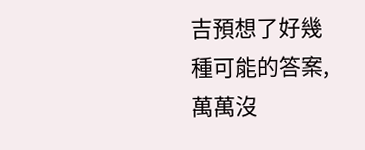吉預想了好幾種可能的答案,萬萬沒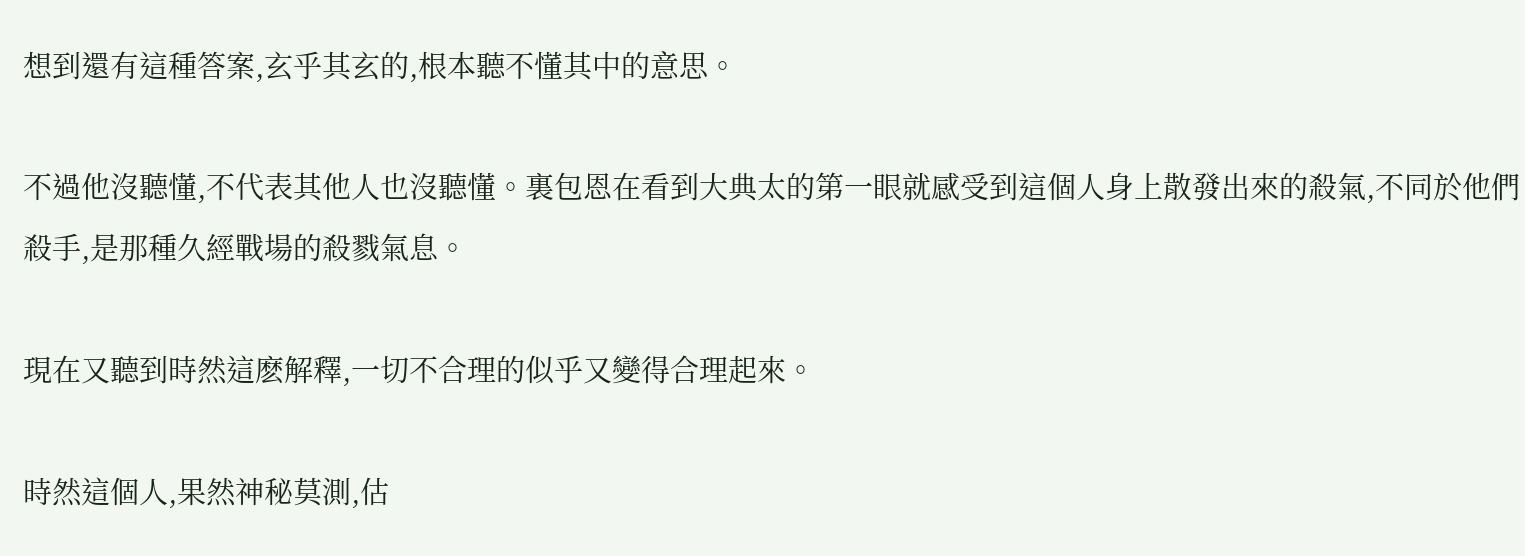想到還有這種答案,玄乎其玄的,根本聽不懂其中的意思。

不過他沒聽懂,不代表其他人也沒聽懂。裏包恩在看到大典太的第一眼就感受到這個人身上散發出來的殺氣,不同於他們殺手,是那種久經戰場的殺戮氣息。

現在又聽到時然這麽解釋,一切不合理的似乎又變得合理起來。

時然這個人,果然神秘莫測,估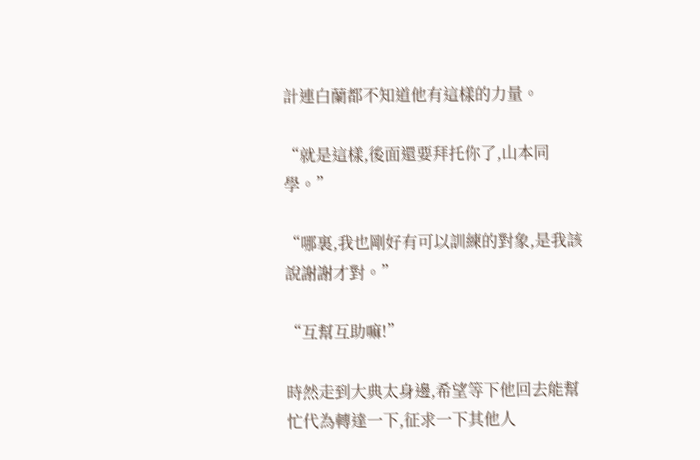計連白蘭都不知道他有這樣的力量。

“就是這樣,後面還要拜托你了,山本同學。”

“哪裏,我也剛好有可以訓練的對象,是我該說謝謝才對。”

“互幫互助嘛!”

時然走到大典太身邊,希望等下他回去能幫忙代為轉達一下,征求一下其他人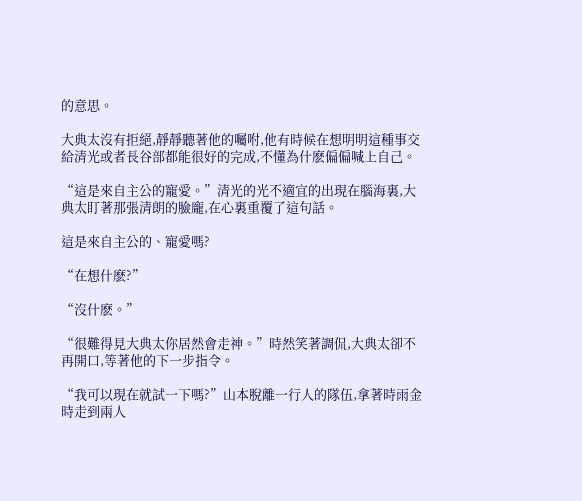的意思。

大典太沒有拒絕,靜靜聽著他的囑咐,他有時候在想明明這種事交給清光或者長谷部都能很好的完成,不懂為什麽偏偏喊上自己。

“這是來自主公的寵愛。”清光的光不適宜的出現在腦海裏,大典太盯著那張清朗的臉龐,在心裏重覆了這句話。

這是來自主公的、寵愛嗎?

“在想什麽?”

“沒什麽。”

“很難得見大典太你居然會走神。”時然笑著調侃,大典太卻不再開口,等著他的下一步指令。

“我可以現在就試一下嗎?”山本脫離一行人的隊伍,拿著時雨金時走到兩人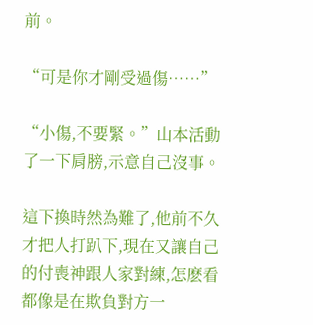前。

“可是你才剛受過傷……”

“小傷,不要緊。”山本活動了一下肩膀,示意自己沒事。

這下換時然為難了,他前不久才把人打趴下,現在又讓自己的付喪神跟人家對練,怎麽看都像是在欺負對方一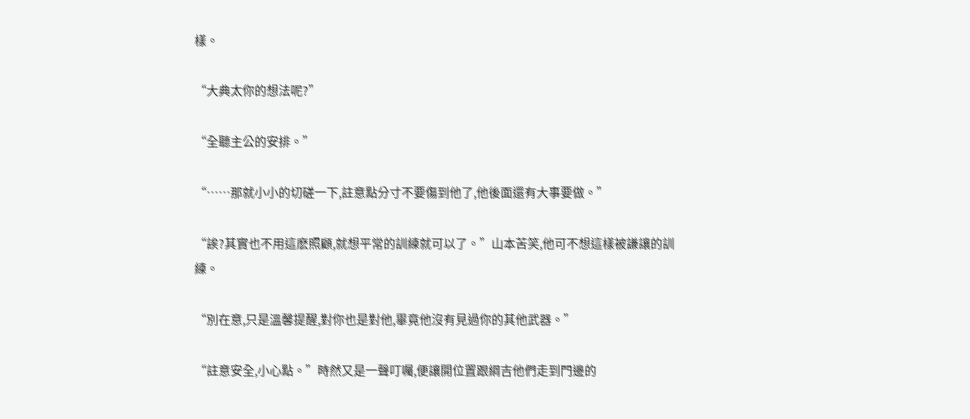樣。

“大典太你的想法呢?”

“全聽主公的安排。”

“……那就小小的切磋一下,註意點分寸不要傷到他了,他後面還有大事要做。”

“誒?其實也不用這麽照顧,就想平常的訓練就可以了。”山本苦笑,他可不想這樣被謙讓的訓練。

“別在意,只是溫馨提醒,對你也是對他,畢竟他沒有見過你的其他武器。”

“註意安全,小心點。”時然又是一聲叮囑,便讓開位置跟綱吉他們走到門邊的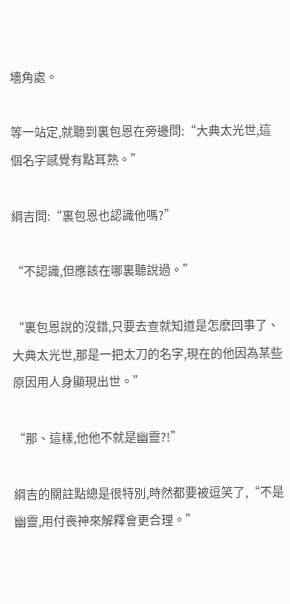墻角處。

等一站定,就聽到裏包恩在旁邊問:“大典太光世,這個名字感覺有點耳熟。”

綱吉問:“裏包恩也認識他嗎?”

“不認識,但應該在哪裏聽說過。”

“裏包恩說的沒錯,只要去查就知道是怎麽回事了、大典太光世,那是一把太刀的名字,現在的他因為某些原因用人身顯現出世。”

“那、這樣,他他不就是幽靈?!”

綱吉的關註點總是很特別,時然都要被逗笑了,“不是幽靈,用付喪神來解釋會更合理。”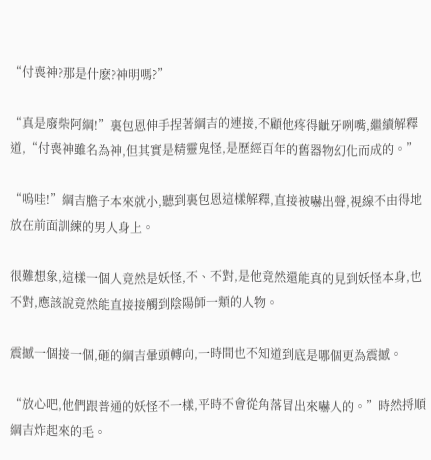“付喪神?那是什麽?神明嗎?”

“真是廢柴阿綱!”裏包恩伸手捏著綱吉的連接,不顧他疼得齜牙咧嘴,繼續解釋道,“付喪神雖名為神,但其實是精靈鬼怪,是歷經百年的舊器物幻化而成的。”

“嗚哇!”綱吉膽子本來就小,聽到裏包恩這樣解釋,直接被嚇出聲,視線不由得地放在前面訓練的男人身上。

很難想象,這樣一個人竟然是妖怪,不、不對,是他竟然還能真的見到妖怪本身,也不對,應該說竟然能直接接觸到陰陽師一類的人物。

震撼一個接一個,砸的綱吉暈頭轉向,一時間也不知道到底是哪個更為震撼。

“放心吧,他們跟普通的妖怪不一樣,平時不會從角落冒出來嚇人的。”時然捋順綱吉炸起來的毛。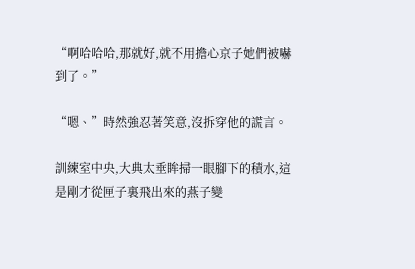“啊哈哈哈,那就好,就不用擔心京子她們被嚇到了。”

“嗯、”時然強忍著笑意,沒拆穿他的謊言。

訓練室中央,大典太垂眸掃一眼腳下的積水,這是剛才從匣子裏飛出來的燕子變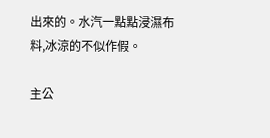出來的。水汽一點點浸濕布料,冰涼的不似作假。

主公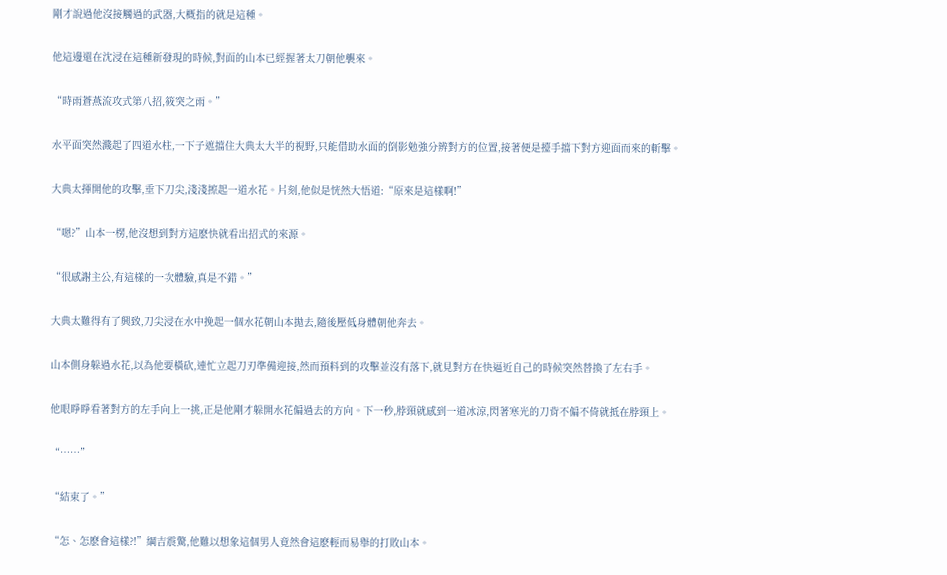剛才說過他沒接觸過的武器,大概指的就是這種。

他這邊還在沈浸在這種新發現的時候,對面的山本已經握著太刀朝他襲來。

“時雨蒼燕流攻式第八招,筱突之雨。”

水平面突然濺起了四道水柱,一下子遮擋住大典太大半的視野,只能借助水面的倒影勉強分辨對方的位置,接著便是擡手擋下對方迎面而來的斬擊。

大典太揮開他的攻擊,垂下刀尖,淺淺擦起一道水花。片刻,他似是恍然大悟道:“原來是這樣啊!”

“嗯?”山本一楞,他沒想到對方這麽快就看出招式的來源。

“很感謝主公,有這樣的一次體驗,真是不錯。”

大典太難得有了興致,刀尖浸在水中挽起一個水花朝山本拋去,隨後壓低身體朝他奔去。

山本側身躲過水花,以為他要橫砍,連忙立起刀刃準備迎接,然而預料到的攻擊並沒有落下,就見對方在快逼近自己的時候突然替換了左右手。

他眼睜睜看著對方的左手向上一挑,正是他剛才躲開水花偏過去的方向。下一秒,脖頸就感到一道冰涼,閃著寒光的刀背不偏不倚就抵在脖頸上。

“……”

“結束了。”

“怎、怎麽會這樣?!”綱吉震驚,他難以想象這個男人竟然會這麽輕而易舉的打敗山本。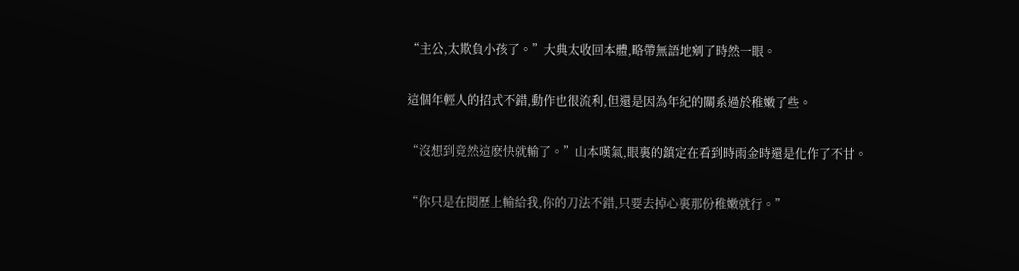“主公,太欺負小孩了。”大典太收回本體,略帶無語地剜了時然一眼。

這個年輕人的招式不錯,動作也很流利,但還是因為年紀的關系過於稚嫩了些。

“沒想到竟然這麽快就輸了。”山本嘆氣,眼裏的鎮定在看到時雨金時還是化作了不甘。

“你只是在閱歷上輸給我,你的刀法不錯,只要去掉心裏那份稚嫩就行。”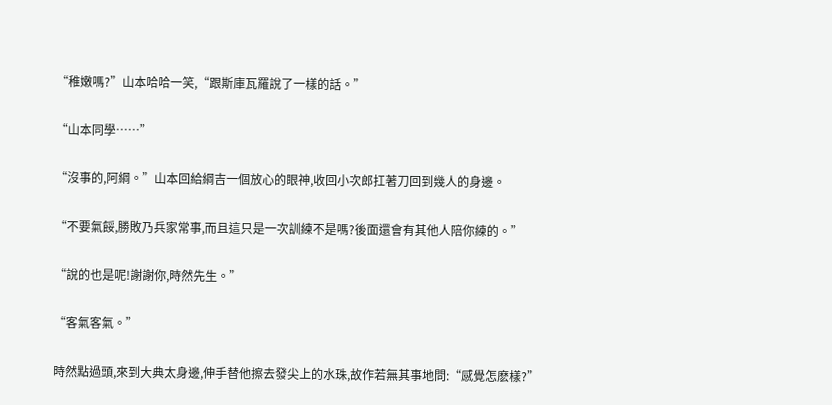“稚嫩嗎?”山本哈哈一笑,“跟斯庫瓦羅說了一樣的話。”

“山本同學……”

“沒事的,阿綱。”山本回給綱吉一個放心的眼神,收回小次郎扛著刀回到幾人的身邊。

“不要氣餒,勝敗乃兵家常事,而且這只是一次訓練不是嗎?後面還會有其他人陪你練的。”

“說的也是呢!謝謝你,時然先生。”

“客氣客氣。”

時然點過頭,來到大典太身邊,伸手替他擦去發尖上的水珠,故作若無其事地問:“感覺怎麽樣?”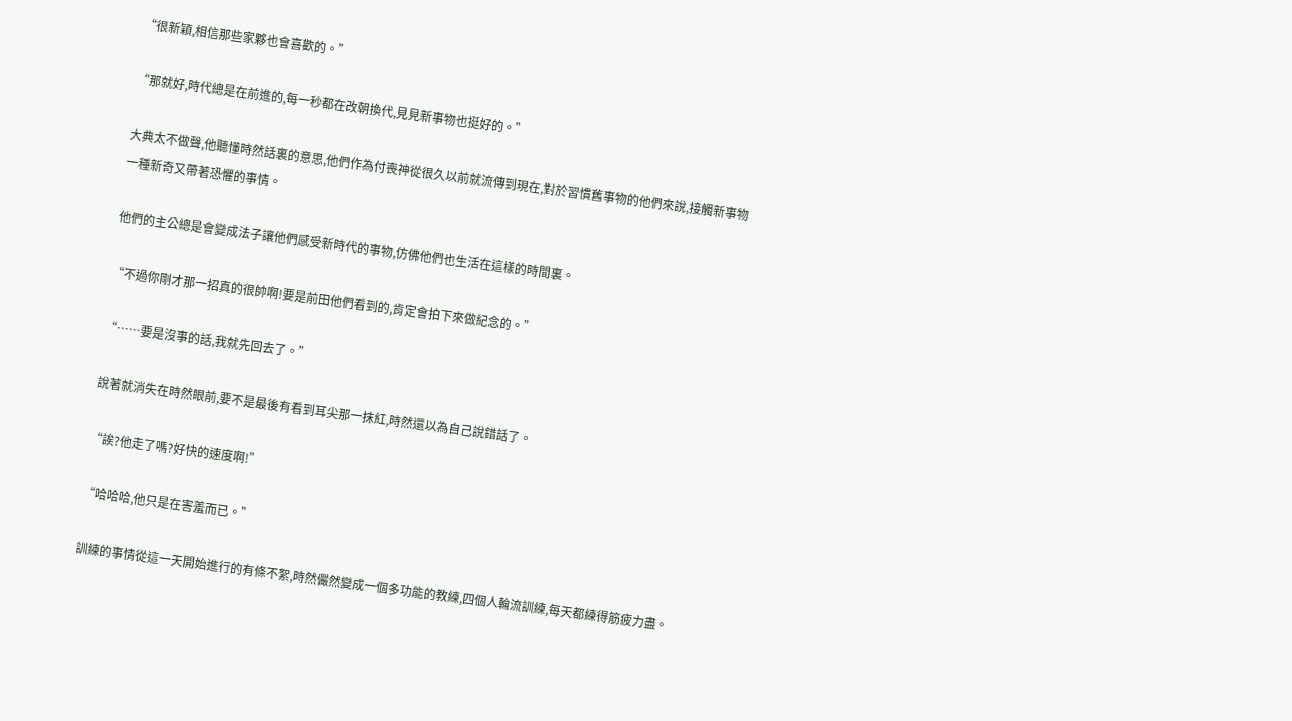“很新穎,相信那些家夥也會喜歡的。”

“那就好,時代總是在前進的,每一秒都在改朝換代,見見新事物也挺好的。”

大典太不做聲,他聽懂時然話裏的意思,他們作為付喪神從很久以前就流傳到現在,對於習慣舊事物的他們來說,接觸新事物一種新奇又帶著恐懼的事情。

他們的主公總是會變成法子讓他們感受新時代的事物,仿佛他們也生活在這樣的時間裏。

“不過你剛才那一招真的很帥啊!要是前田他們看到的,肯定會拍下來做紀念的。”

“……要是沒事的話,我就先回去了。”

說著就消失在時然眼前,要不是最後有看到耳尖那一抹紅,時然還以為自己說錯話了。

“誒?他走了嗎?好快的速度啊!”

“哈哈哈,他只是在害羞而已。”

訓練的事情從這一天開始進行的有條不絮,時然儼然變成一個多功能的教練,四個人輪流訓練,每天都練得筋疲力盡。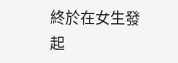終於在女生發起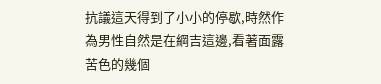抗議這天得到了小小的停歇,時然作為男性自然是在綱吉這邊,看著面露苦色的幾個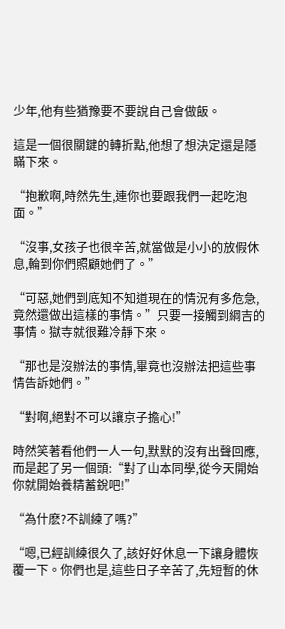少年,他有些猶豫要不要說自己會做飯。

這是一個很關鍵的轉折點,他想了想決定還是隱瞞下來。

“抱歉啊,時然先生,連你也要跟我們一起吃泡面。”

“沒事,女孩子也很辛苦,就當做是小小的放假休息,輪到你們照顧她們了。”

“可惡,她們到底知不知道現在的情況有多危急,竟然還做出這樣的事情。”只要一接觸到綱吉的事情。獄寺就很難冷靜下來。

“那也是沒辦法的事情,畢竟也沒辦法把這些事情告訴她們。”

“對啊,絕對不可以讓京子擔心!”

時然笑著看他們一人一句,默默的沒有出聲回應,而是起了另一個頭:“對了山本同學,從今天開始你就開始養精蓄銳吧!”

“為什麽?不訓練了嗎?”

“嗯,已經訓練很久了,該好好休息一下讓身體恢覆一下。你們也是,這些日子辛苦了,先短暫的休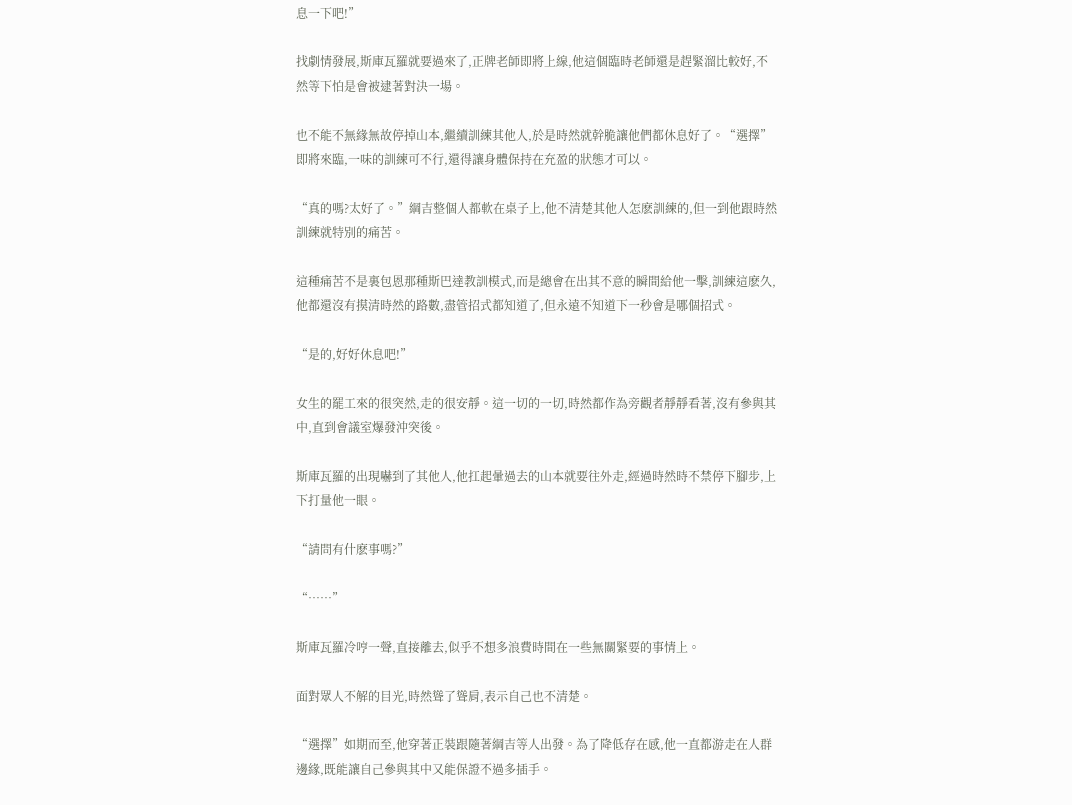息一下吧!”

找劇情發展,斯庫瓦羅就要過來了,正牌老師即將上線,他這個臨時老師還是趕緊溜比較好,不然等下怕是會被逮著對決一場。

也不能不無緣無故停掉山本,繼續訓練其他人,於是時然就幹脆讓他們都休息好了。“選擇”即將來臨,一味的訓練可不行,還得讓身體保持在充盈的狀態才可以。

“真的嗎?太好了。”綱吉整個人都軟在桌子上,他不清楚其他人怎麽訓練的,但一到他跟時然訓練就特別的痛苦。

這種痛苦不是裏包恩那種斯巴達教訓模式,而是總會在出其不意的瞬間給他一擊,訓練這麽久,他都還沒有摸清時然的路數,盡管招式都知道了,但永遠不知道下一秒會是哪個招式。

“是的,好好休息吧!”

女生的罷工來的很突然,走的很安靜。這一切的一切,時然都作為旁觀者靜靜看著,沒有參與其中,直到會議室爆發沖突後。

斯庫瓦羅的出現嚇到了其他人,他扛起暈過去的山本就要往外走,經過時然時不禁停下腳步,上下打量他一眼。

“請問有什麽事嗎?”

“……”

斯庫瓦羅冷哼一聲,直接離去,似乎不想多浪費時間在一些無關緊要的事情上。

面對眾人不解的目光,時然聳了聳肩,表示自己也不清楚。

“選擇”如期而至,他穿著正裝跟隨著綱吉等人出發。為了降低存在感,他一直都游走在人群邊緣,既能讓自己參與其中又能保證不過多插手。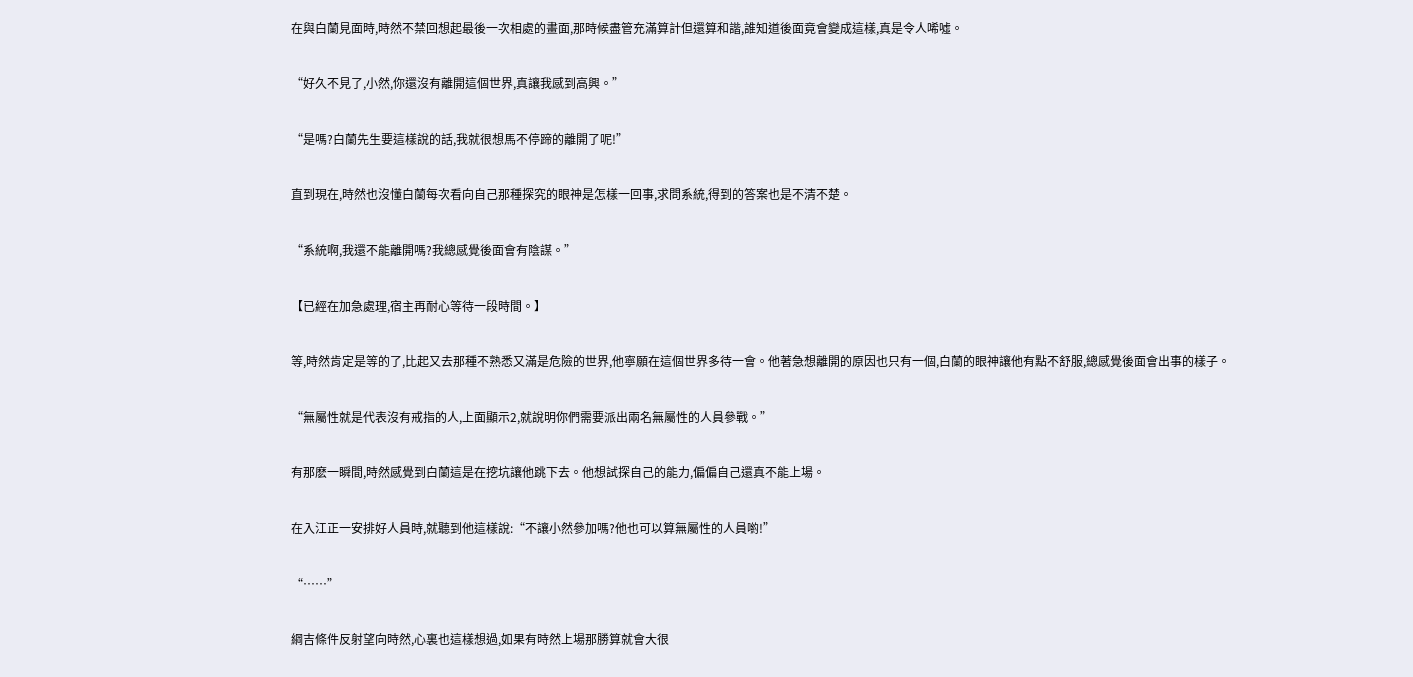在與白蘭見面時,時然不禁回想起最後一次相處的畫面,那時候盡管充滿算計但還算和諧,誰知道後面竟會變成這樣,真是令人唏噓。

“好久不見了,小然,你還沒有離開這個世界,真讓我感到高興。”

“是嗎?白蘭先生要這樣說的話,我就很想馬不停蹄的離開了呢!”

直到現在,時然也沒懂白蘭每次看向自己那種探究的眼神是怎樣一回事,求問系統,得到的答案也是不清不楚。

“系統啊,我還不能離開嗎?我總感覺後面會有陰謀。”

【已經在加急處理,宿主再耐心等待一段時間。】

等,時然肯定是等的了,比起又去那種不熟悉又滿是危險的世界,他寧願在這個世界多待一會。他著急想離開的原因也只有一個,白蘭的眼神讓他有點不舒服,總感覺後面會出事的樣子。

“無屬性就是代表沒有戒指的人,上面顯示2,就說明你們需要派出兩名無屬性的人員參戰。”

有那麽一瞬間,時然感覺到白蘭這是在挖坑讓他跳下去。他想試探自己的能力,偏偏自己還真不能上場。

在入江正一安排好人員時,就聽到他這樣說:“不讓小然參加嗎?他也可以算無屬性的人員喲!”

“……”

綱吉條件反射望向時然,心裏也這樣想過,如果有時然上場那勝算就會大很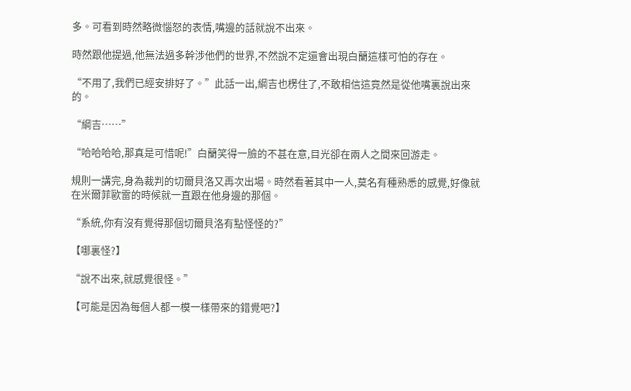多。可看到時然略微惱怒的表情,嘴邊的話就說不出來。

時然跟他提過,他無法過多幹涉他們的世界,不然說不定還會出現白蘭這樣可怕的存在。

“不用了,我們已經安排好了。”此話一出,綱吉也楞住了,不敢相信這竟然是從他嘴裏說出來的。

“綱吉……”

“哈哈哈哈,那真是可惜呢!”白蘭笑得一臉的不甚在意,目光卻在兩人之間來回游走。

規則一講完,身為裁判的切爾貝洛又再次出場。時然看著其中一人,莫名有種熟悉的感覺,好像就在米爾菲歐雷的時候就一直跟在他身邊的那個。

“系統,你有沒有覺得那個切爾貝洛有點怪怪的?”

【哪裏怪?】

“說不出來,就感覺很怪。”

【可能是因為每個人都一模一樣帶來的錯覺吧?】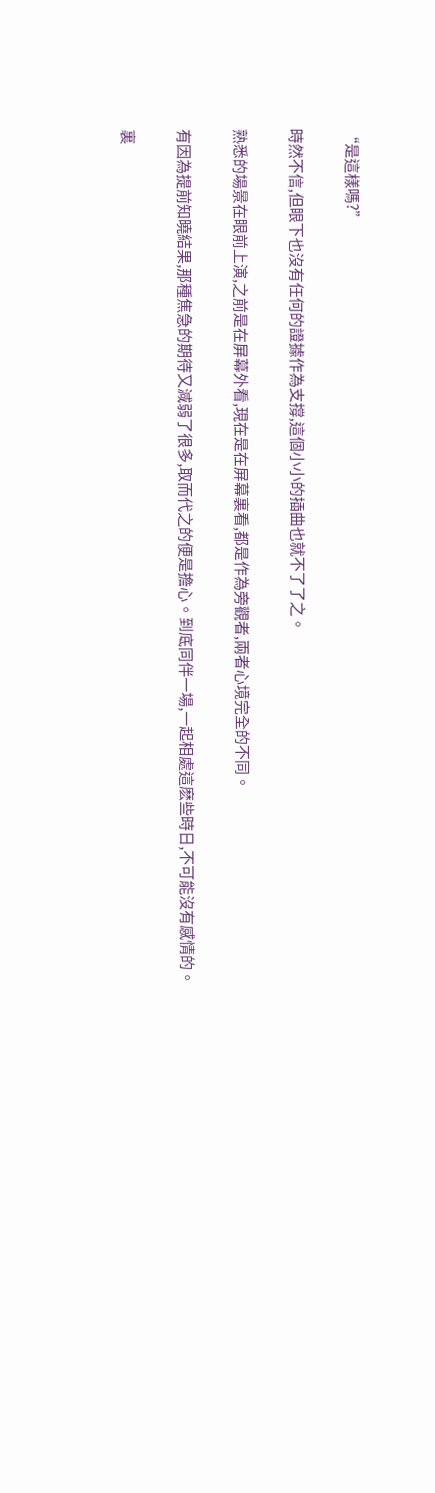“是這樣嗎?”

時然不信,但眼下也沒有任何的證據作為支撐,這個小小的插曲也就不了了之。

熟悉的場景在眼前上演,之前是在屏幕外看,現在是在屏幕裏看,都是作為旁觀者,兩者心境完全的不同。

有因為提前知曉結果,那種焦急的期待又減弱了很多,取而代之的便是擔心。到底同伴一場,一起相處這麽些時日,不可能沒有感情的。

裏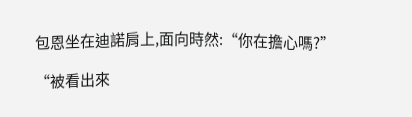包恩坐在迪諾肩上,面向時然:“你在擔心嗎?”

“被看出來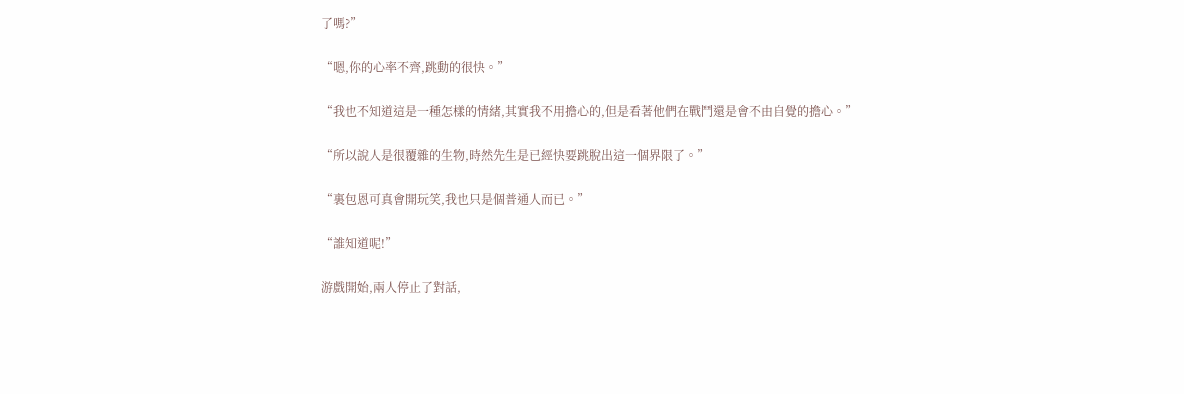了嗎?”

“嗯,你的心率不齊,跳動的很快。”

“我也不知道這是一種怎樣的情緒,其實我不用擔心的,但是看著他們在戰鬥還是會不由自覺的擔心。”

“所以說人是很覆雜的生物,時然先生是已經快要跳脫出這一個界限了。”

“裏包恩可真會開玩笑,我也只是個普通人而已。”

“誰知道呢!”

游戲開始,兩人停止了對話,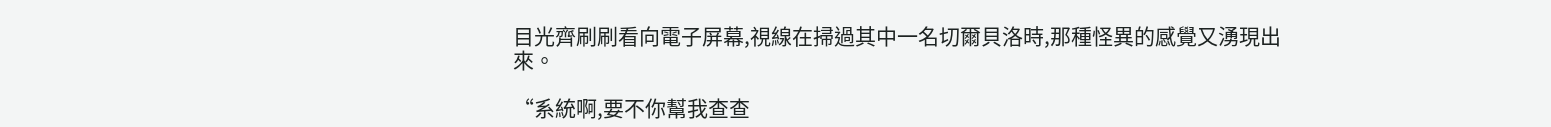目光齊刷刷看向電子屏幕,視線在掃過其中一名切爾貝洛時,那種怪異的感覺又湧現出來。

“系統啊,要不你幫我查查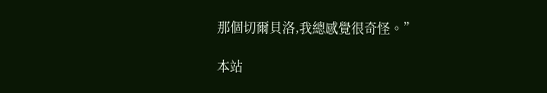那個切爾貝洛,我總感覺很奇怪。”

本站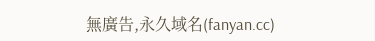無廣告,永久域名(fanyan.cc)